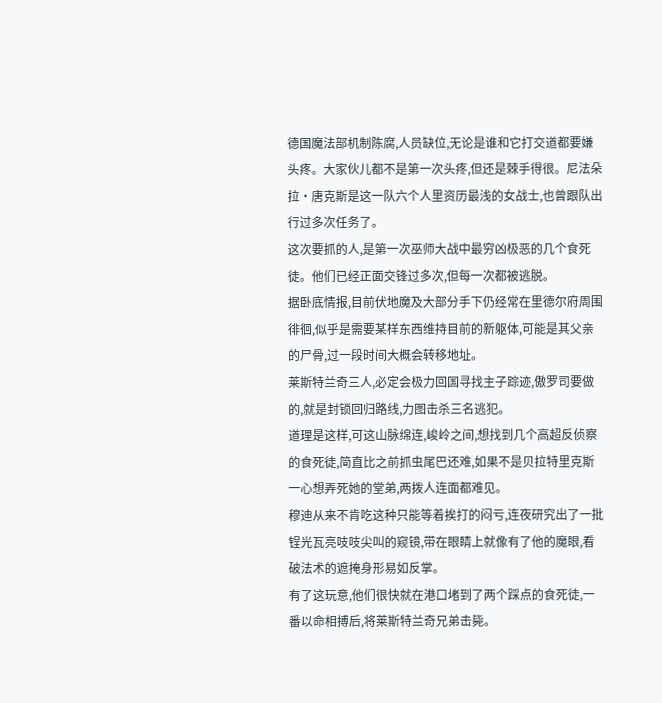德国魔法部机制陈腐,人员缺位,无论是谁和它打交道都要嫌头疼。大家伙儿都不是第一次头疼,但还是棘手得很。尼法朵拉·唐克斯是这一队六个人里资历最浅的女战士,也曾跟队出行过多次任务了。
这次要抓的人,是第一次巫师大战中最穷凶极恶的几个食死徒。他们已经正面交锋过多次,但每一次都被逃脱。
据卧底情报,目前伏地魔及大部分手下仍经常在里德尔府周围徘徊,似乎是需要某样东西维持目前的新躯体,可能是其父亲的尸骨,过一段时间大概会转移地址。
莱斯特兰奇三人,必定会极力回国寻找主子踪迹,傲罗司要做的,就是封锁回归路线,力图击杀三名逃犯。
道理是这样,可这山脉绵连,峻岭之间,想找到几个高超反侦察的食死徒,简直比之前抓虫尾巴还难,如果不是贝拉特里克斯一心想弄死她的堂弟,两拨人连面都难见。
穆迪从来不肯吃这种只能等着挨打的闷亏,连夜研究出了一批锃光瓦亮吱吱尖叫的窥镜,带在眼睛上就像有了他的魔眼,看破法术的遮掩身形易如反掌。
有了这玩意,他们很快就在港口堵到了两个踩点的食死徒,一番以命相搏后,将莱斯特兰奇兄弟击毙。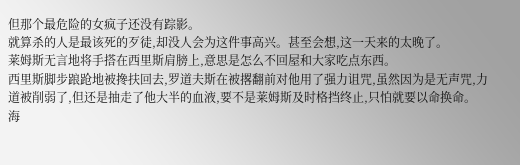但那个最危险的女疯子还没有踪影。
就算杀的人是最该死的歹徒,却没人会为这件事高兴。甚至会想,这一天来的太晚了。
莱姆斯无言地将手搭在西里斯肩膀上,意思是怎么不回屋和大家吃点东西。
西里斯脚步踉跄地被搀扶回去,罗道夫斯在被撂翻前对他用了强力诅咒,虽然因为是无声咒,力道被削弱了,但还是抽走了他大半的血液,要不是莱姆斯及时格挡终止,只怕就要以命换命。
海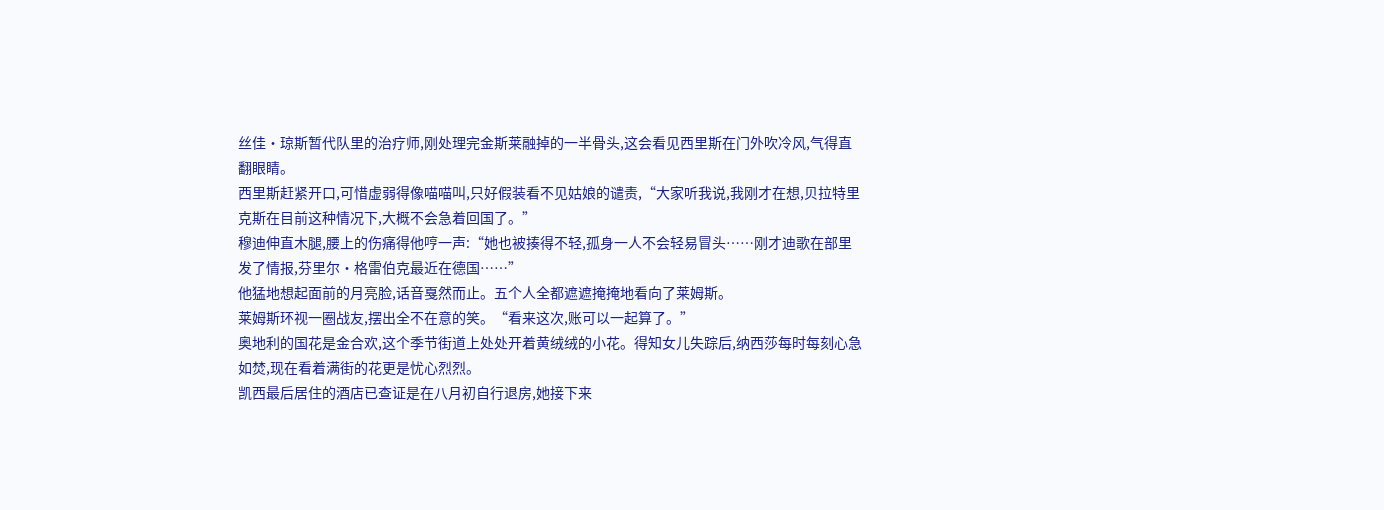丝佳·琼斯暂代队里的治疗师,刚处理完金斯莱融掉的一半骨头,这会看见西里斯在门外吹冷风,气得直翻眼睛。
西里斯赶紧开口,可惜虚弱得像喵喵叫,只好假装看不见姑娘的谴责,“大家听我说,我刚才在想,贝拉特里克斯在目前这种情况下,大概不会急着回国了。”
穆迪伸直木腿,腰上的伤痛得他哼一声:“她也被揍得不轻,孤身一人不会轻易冒头……刚才迪歌在部里发了情报,芬里尔·格雷伯克最近在德国……”
他猛地想起面前的月亮脸,话音戛然而止。五个人全都遮遮掩掩地看向了莱姆斯。
莱姆斯环视一圈战友,摆出全不在意的笑。“看来这次,账可以一起算了。”
奥地利的国花是金合欢,这个季节街道上处处开着黄绒绒的小花。得知女儿失踪后,纳西莎每时每刻心急如焚,现在看着满街的花更是忧心烈烈。
凯西最后居住的酒店已查证是在八月初自行退房,她接下来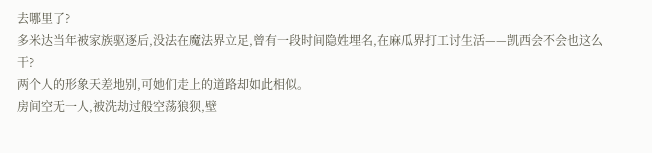去哪里了?
多米达当年被家族驱逐后,没法在魔法界立足,曾有一段时间隐姓埋名,在麻瓜界打工讨生活——凯西会不会也这么干?
两个人的形象天差地别,可她们走上的道路却如此相似。
房间空无一人,被洗劫过般空荡狼狈,壁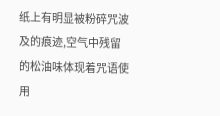纸上有明显被粉碎咒波及的痕迹,空气中残留的松油味体现着咒语使用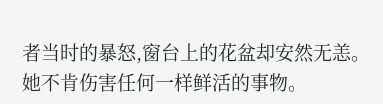者当时的暴怒,窗台上的花盆却安然无恙。
她不肯伤害任何一样鲜活的事物。